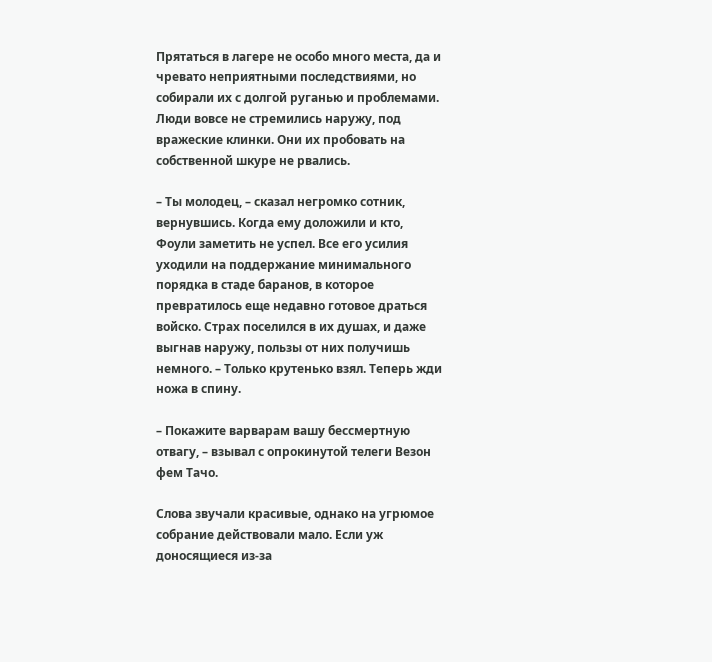Прятаться в лагере не особо много места, да и чревато неприятными последствиями, но собирали их с долгой руганью и проблемами. Люди вовсе не стремились наружу, под вражеские клинки. Они их пробовать на собственной шкуре не рвались.

– Ты молодец, – сказал негромко сотник, вернувшись. Когда ему доложили и кто, Фоули заметить не успел. Все его усилия уходили на поддержание минимального порядка в стаде баранов, в которое превратилось еще недавно готовое драться войско. Страх поселился в их душах, и даже выгнав наружу, пользы от них получишь немного. – Только крутенько взял. Теперь жди ножа в спину.

– Покажите варварам вашу бессмертную отвагу, – взывал с опрокинутой телеги Везон фем Тачо.

Слова звучали красивые, однако на угрюмое собрание действовали мало. Если уж доносящиеся из-за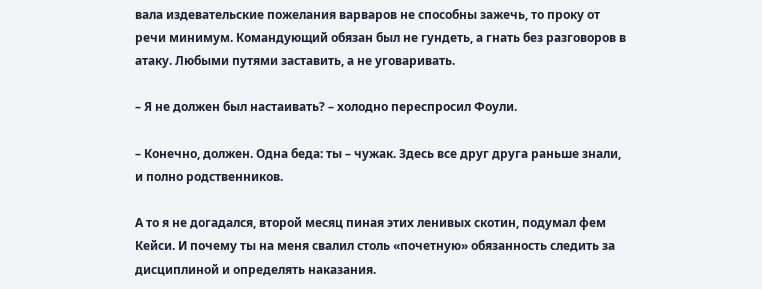вала издевательские пожелания варваров не способны зажечь, то проку от речи минимум. Командующий обязан был не гундеть, а гнать без разговоров в атаку. Любыми путями заставить, а не уговаривать.

– Я не должен был настаивать? – холодно переспросил Фоули.

– Конечно, должен. Одна беда: ты – чужак. Здесь все друг друга раньше знали, и полно родственников.

А то я не догадался, второй месяц пиная этих ленивых скотин, подумал фем Кейси. И почему ты на меня свалил столь «почетную» обязанность следить за дисциплиной и определять наказания.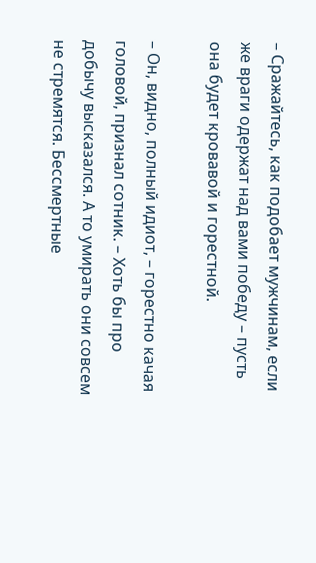– Сражайтесь, как подобает мужчинам, если же враги одержат над вами победу – пусть она будет кровавой и горестной.

– Он, видно, полный идиот, – горестно качая головой, признал сотник. – Хоть бы про добычу высказался. А то умирать они совсем не стремятся. Бессмертные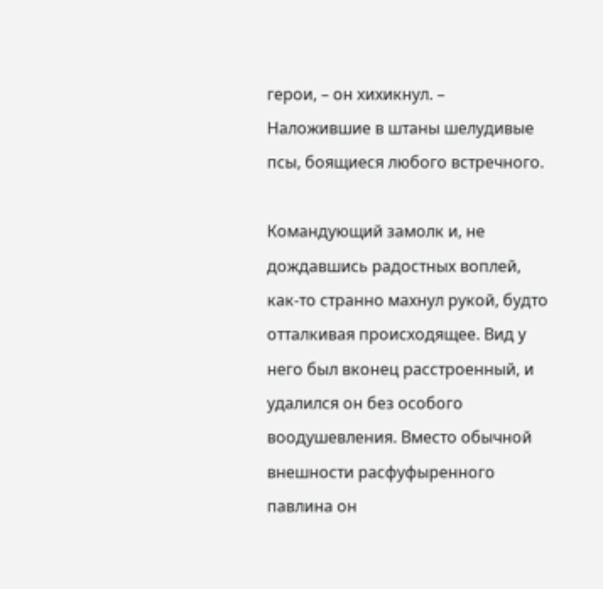герои, – он хихикнул. – Наложившие в штаны шелудивые псы, боящиеся любого встречного.

Командующий замолк и, не дождавшись радостных воплей, как-то странно махнул рукой, будто отталкивая происходящее. Вид у него был вконец расстроенный, и удалился он без особого воодушевления. Вместо обычной внешности расфуфыренного павлина он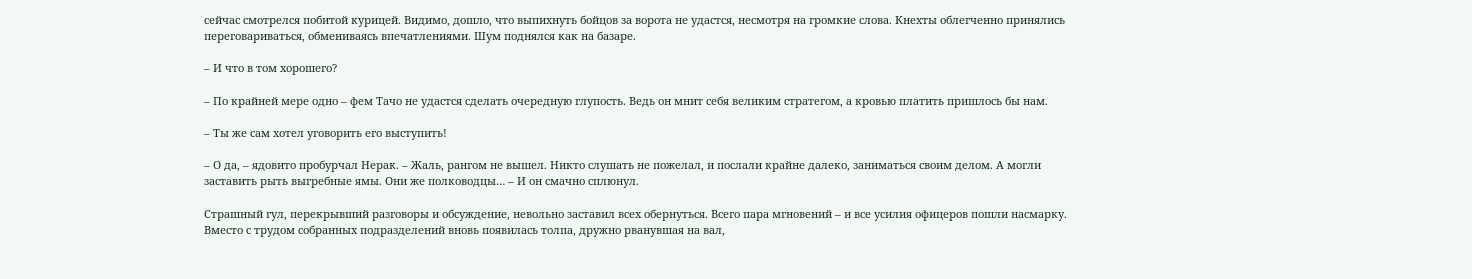сейчас смотрелся побитой курицей. Видимо, дошло, что выпихнуть бойцов за ворота не удастся, несмотря на громкие слова. Кнехты облегченно принялись переговариваться, обмениваясь впечатлениями. Шум поднялся как на базаре.

– И что в том хорошего?

– По крайней мере одно – фем Тачо не удастся сделать очередную глупость. Ведь он мнит себя великим стратегом, а кровью платить пришлось бы нам.

– Ты же сам хотел уговорить его выступить!

– О да, – ядовито пробурчал Нерак. – Жаль, рангом не вышел. Никто слушать не пожелал, и послали крайне далеко, заниматься своим делом. А могли заставить рыть выгребные ямы. Они же полководцы… – И он смачно сплюнул.

Страшный гул, перекрывший разговоры и обсуждение, невольно заставил всех обернуться. Всего пара мгновений – и все усилия офицеров пошли насмарку. Вместо с трудом собранных подразделений вновь появилась толпа, дружно рванувшая на вал,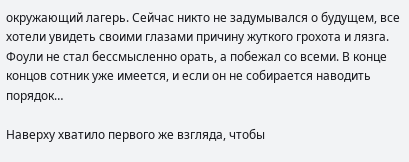окружающий лагерь. Сейчас никто не задумывался о будущем, все хотели увидеть своими глазами причину жуткого грохота и лязга. Фоули не стал бессмысленно орать, а побежал со всеми. В конце концов сотник уже имеется, и если он не собирается наводить порядок…

Наверху хватило первого же взгляда, чтобы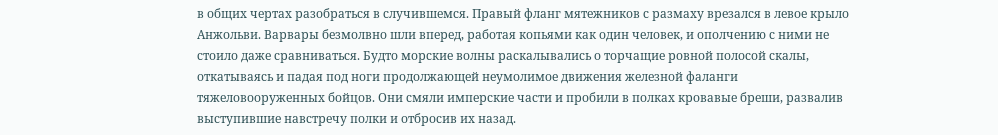в общих чертах разобраться в случившемся. Правый фланг мятежников с размаху врезался в левое крыло Анжольви. Варвары безмолвно шли вперед, работая копьями как один человек, и ополчению с ними не стоило даже сравниваться. Будто морские волны раскалывались о торчащие ровной полосой скалы, откатываясь и падая под ноги продолжающей неумолимое движения железной фаланги тяжеловооруженных бойцов. Они смяли имперские части и пробили в полках кровавые бреши, развалив выступившие навстречу полки и отбросив их назад.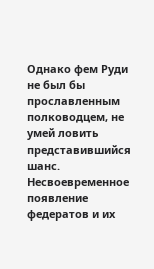Однако фем Руди не был бы прославленным полководцем, не умей ловить представившийся шанс. Несвоевременное появление федератов и их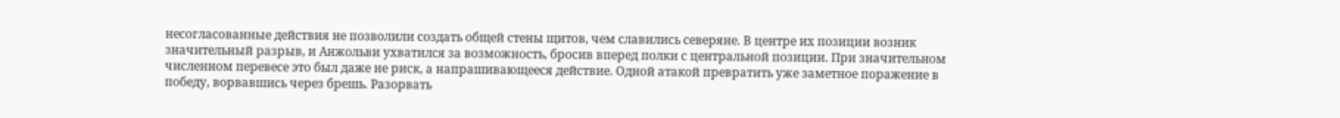несогласованные действия не позволили создать общей стены щитов, чем славились северяне. В центре их позиции возник значительный разрыв, и Анжольви ухватился за возможность, бросив вперед полки с центральной позиции. При значительном численном перевесе это был даже не риск, а напрашивающееся действие. Одной атакой превратить уже заметное поражение в победу, ворвавшись через брешь. Разорвать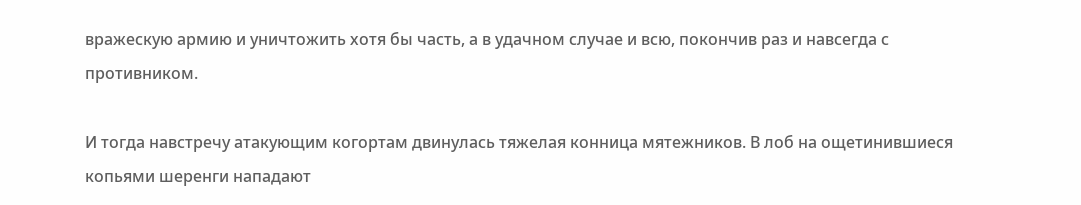вражескую армию и уничтожить хотя бы часть, а в удачном случае и всю, покончив раз и навсегда с противником.

И тогда навстречу атакующим когортам двинулась тяжелая конница мятежников. В лоб на ощетинившиеся копьями шеренги нападают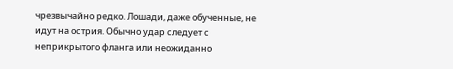чрезвычайно редко. Лошади, даже обученные, не идут на острия. Обычно удар следует с неприкрытого фланга или неожиданно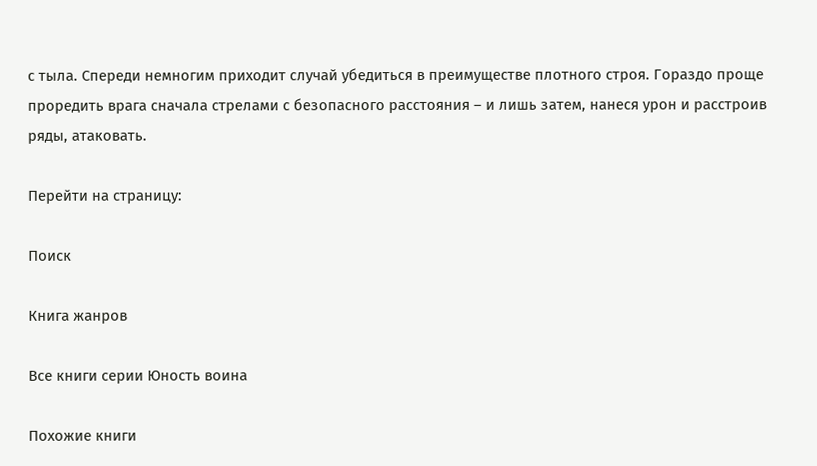с тыла. Спереди немногим приходит случай убедиться в преимуществе плотного строя. Гораздо проще проредить врага сначала стрелами с безопасного расстояния – и лишь затем, нанеся урон и расстроив ряды, атаковать.

Перейти на страницу:

Поиск

Книга жанров

Все книги серии Юность воина

Похожие книги